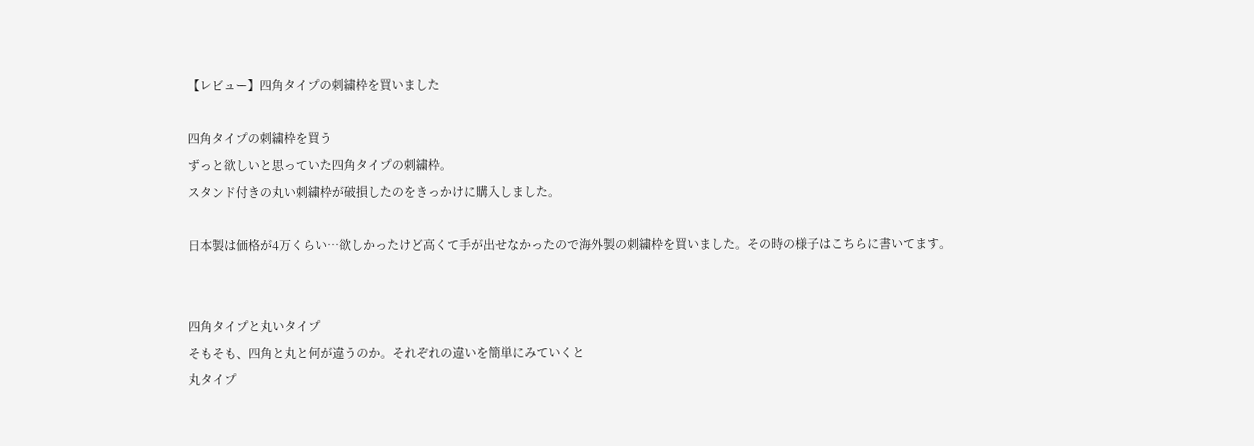【レビュー】四角タイプの刺繍枠を買いました

四角タイプの刺繍枠を買う
ずっと欲しいと思っていた四角タイプの刺繍枠。
スタンド付きの丸い刺繍枠が破損したのをきっかけに購入しました。

日本製は価格が4万くらい…欲しかったけど高くて手が出せなかったので海外製の刺繍枠を買いました。その時の様子はこちらに書いてます。


四角タイプと丸いタイプ
そもそも、四角と丸と何が違うのか。それぞれの違いを簡単にみていくと
丸タイプ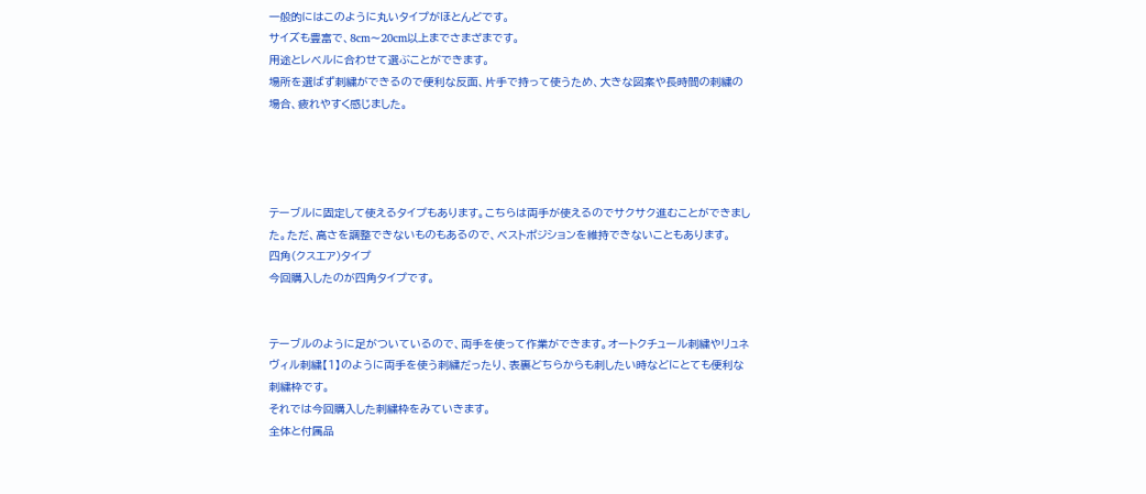一般的にはこのように丸いタイプがほとんどです。
サイズも豊富で、8cm〜20cm以上までさまざまです。
用途とレベルに合わせて選ぶことができます。
場所を選ばず刺繍ができるので便利な反面、片手で持って使うため、大きな図案や長時間の刺繍の場合、疲れやすく感じました。




テーブルに固定して使えるタイプもあります。こちらは両手が使えるのでサクサク進むことができました。ただ、高さを調整できないものもあるので、ベストポジションを維持できないこともあります。
四角(クスエア)タイプ
今回購入したのが四角タイプです。


テーブルのように足がついているので、両手を使って作業ができます。オートクチュール刺繍やリュネヴィル刺繍【1】のように両手を使う刺繍だったり、表裏どちらからも刺したい時などにとても便利な刺繍枠です。
それでは今回購入した刺繍枠をみていきます。
全体と付属品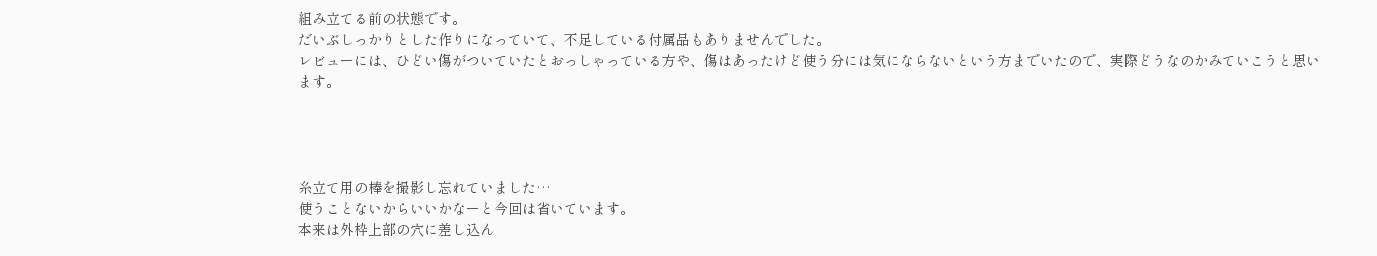組み立てる前の状態です。
だいぶしっかりとした作りになっていて、不足している付属品もありませんでした。
レビューには、ひどい傷がついていたとおっしゃっている方や、傷はあったけど使う分には気にならないという方までいたので、実際どうなのかみていこうと思います。




糸立て用の棒を撮影し忘れていました…
使うことないからいいかなーと今回は省いています。
本来は外枠上部の穴に差し込ん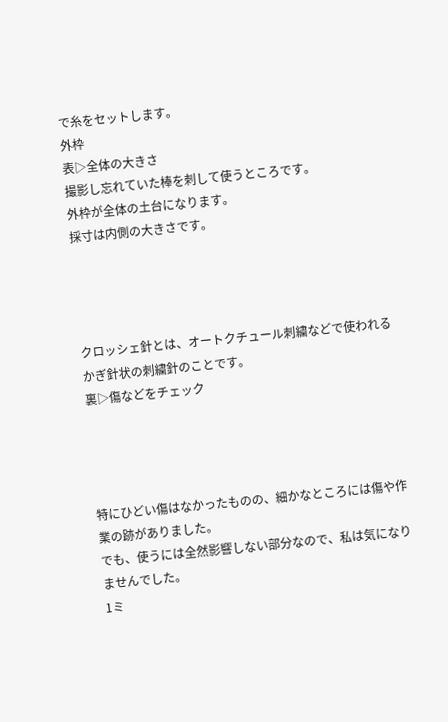で糸をセットします。
外枠
表▷全体の大きさ
撮影し忘れていた棒を刺して使うところです。
外枠が全体の土台になります。
採寸は内側の大きさです。




クロッシェ針とは、オートクチュール刺繍などで使われるかぎ針状の刺繍針のことです。
裏▷傷などをチェック




特にひどい傷はなかったものの、細かなところには傷や作業の跡がありました。
でも、使うには全然影響しない部分なので、私は気になりませんでした。
1ミ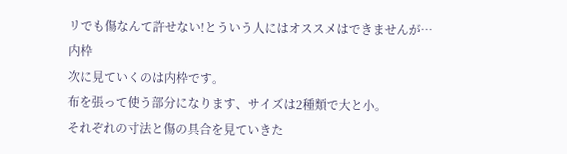リでも傷なんて許せない!とういう人にはオススメはできませんが…
内枠
次に見ていくのは内枠です。
布を張って使う部分になります、サイズは2種類で大と小。
それぞれの寸法と傷の具合を見ていきた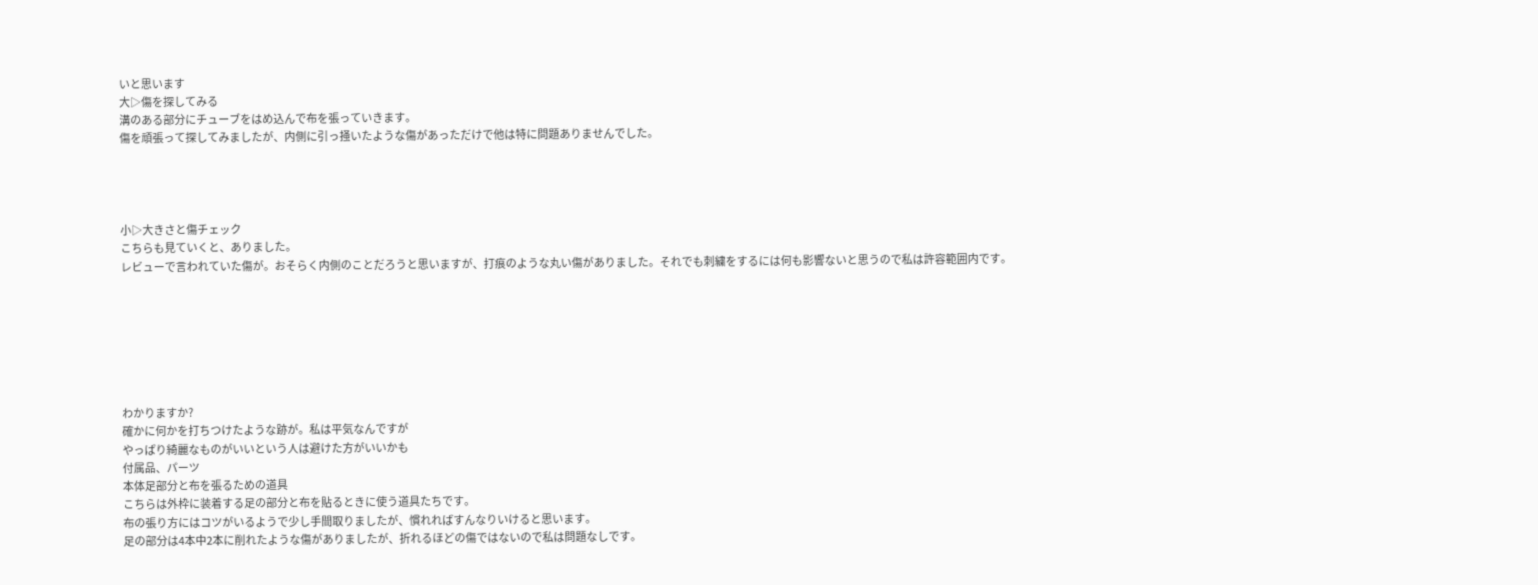いと思います
大▷傷を探してみる
溝のある部分にチューブをはめ込んで布を張っていきます。
傷を頑張って探してみましたが、内側に引っ掻いたような傷があっただけで他は特に問題ありませんでした。




小▷大きさと傷チェック
こちらも見ていくと、ありました。
レビューで言われていた傷が。おそらく内側のことだろうと思いますが、打痕のような丸い傷がありました。それでも刺繍をするには何も影響ないと思うので私は許容範囲内です。







わかりますか?
確かに何かを打ちつけたような跡が。私は平気なんですが
やっぱり綺麗なものがいいという人は避けた方がいいかも
付属品、パーツ
本体足部分と布を張るための道具
こちらは外枠に装着する足の部分と布を貼るときに使う道具たちです。
布の張り方にはコツがいるようで少し手間取りましたが、慣れればすんなりいけると思います。
足の部分は4本中2本に削れたような傷がありましたが、折れるほどの傷ではないので私は問題なしです。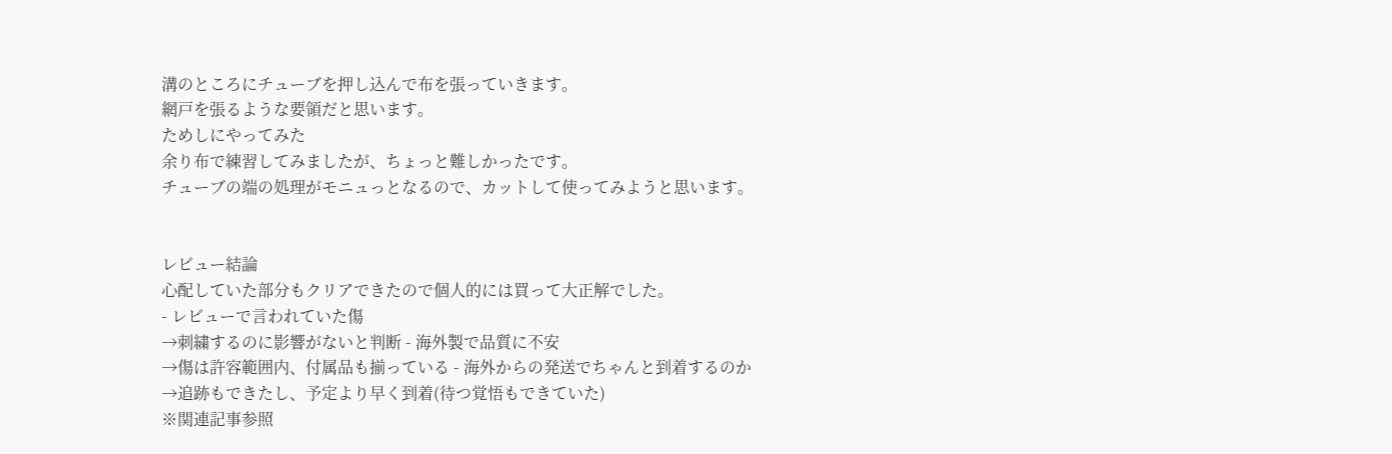溝のところにチューブを押し込んで布を張っていきます。
網戸を張るような要領だと思います。
ためしにやってみた
余り布で練習してみましたが、ちょっと難しかったです。
チューブの端の処理がモニュっとなるので、カットして使ってみようと思います。


レビュー結論
心配していた部分もクリアできたので個人的には買って大正解でした。
- レビューで言われていた傷
→刺繍するのに影響がないと判断 - 海外製で品質に不安
→傷は許容範囲内、付属品も揃っている - 海外からの発送でちゃんと到着するのか
→追跡もできたし、予定より早く到着(待つ覚悟もできていた)
※関連記事参照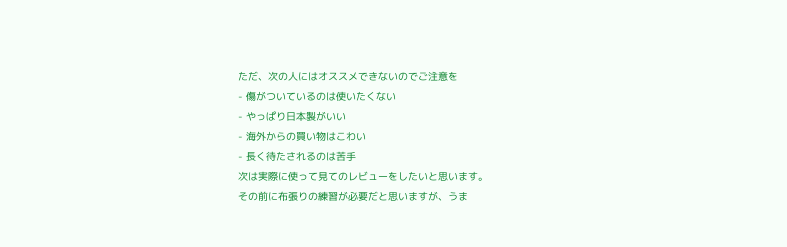ただ、次の人にはオススメできないのでご注意を
- 傷がついているのは使いたくない
- やっぱり日本製がいい
- 海外からの買い物はこわい
- 長く待たされるのは苦手
次は実際に使って見てのレビューをしたいと思います。
その前に布張りの練習が必要だと思いますが、うま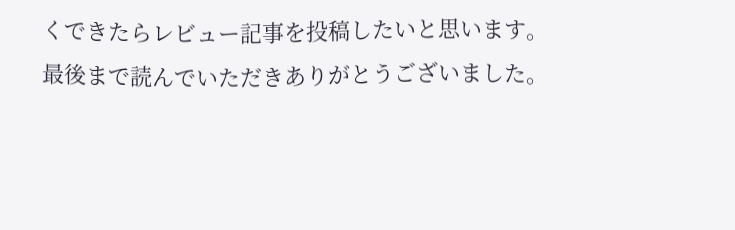くできたらレビュー記事を投稿したいと思います。
最後まで読んでいただきありがとうございました。